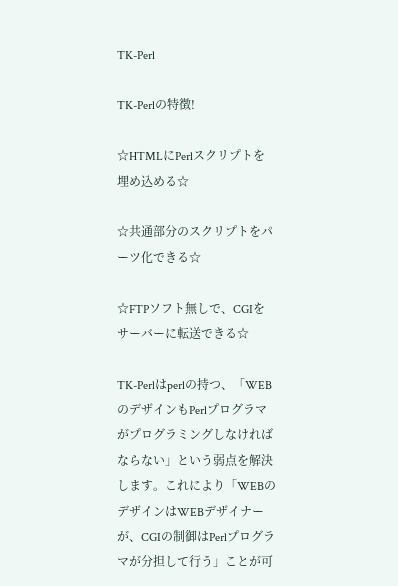TK-Perl

TK-Perlの特徴!

☆HTMLにPerlスクリプトを埋め込める☆

☆共通部分のスクリプトをパーツ化できる☆

☆FTPソフト無しで、CGIをサーバーに転送できる☆

TK-Perlはperlの持つ、「WEBのデザインもPerlプログラマがプログラミングしなければならない」という弱点を解決します。これにより「WEBのデザインはWEBデザイナーが、CGIの制御はPerlプログラマが分担して行う」ことが可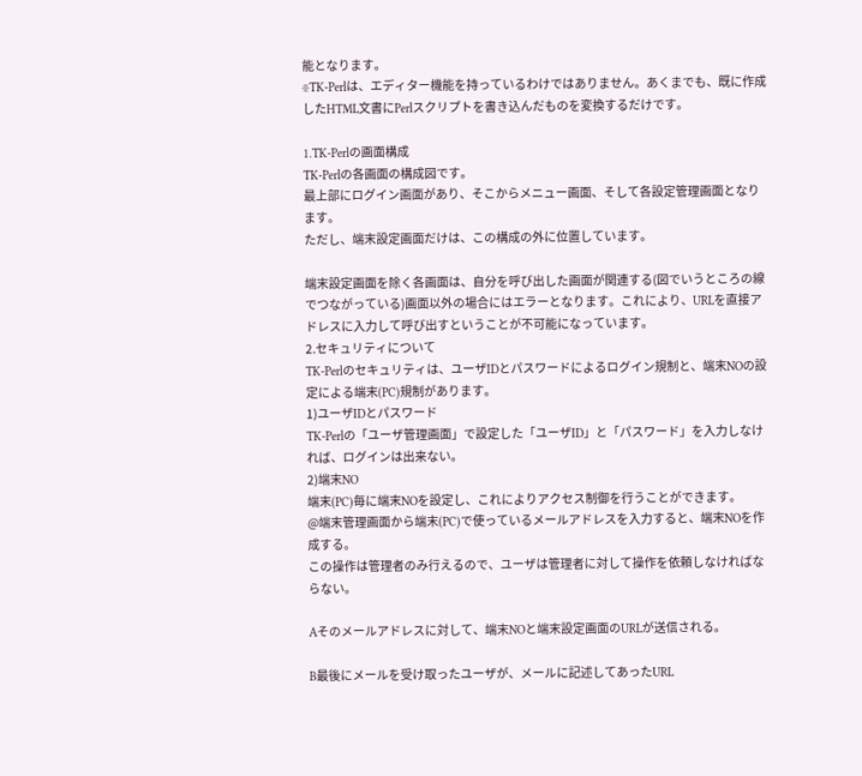能となります。
※TK-Perlは、エディター機能を持っているわけではありません。あくまでも、既に作成したHTML文書にPerlスクリプトを書き込んだものを変換するだけです。

1.TK-Perlの画面構成
TK-Perlの各画面の構成図です。
最上部にログイン画面があり、そこからメニュー画面、そして各設定管理画面となります。
ただし、端末設定画面だけは、この構成の外に位置しています。

端末設定画面を除く各画面は、自分を呼び出した画面が関連する(図でいうところの線でつながっている)画面以外の場合にはエラーとなります。これにより、URLを直接アドレスに入力して呼び出すということが不可能になっています。
2.セキュリティについて
TK-Perlのセキュリティは、ユーザIDとパスワードによるログイン規制と、端末NOの設定による端末(PC)規制があります。
1)ユーザIDとパスワード
TK-Perlの「ユーザ管理画面」で設定した「ユーザID」と「パスワード」を入力しなければ、ログインは出来ない。
2)端末NO
端末(PC)毎に端末NOを設定し、これによりアクセス制御を行うことができます。
@端末管理画面から端末(PC)で使っているメールアドレスを入力すると、端末NOを作成する。
この操作は管理者のみ行えるので、ユーザは管理者に対して操作を依頼しなければならない。

Aそのメールアドレスに対して、端末NOと端末設定画面のURLが送信される。

B最後にメールを受け取ったユーザが、メールに記述してあったURL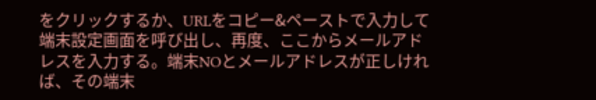をクリックするか、URLをコピー&ペーストで入力して端末設定画面を呼び出し、再度、ここからメールアドレスを入力する。端末NOとメールアドレスが正しければ、その端末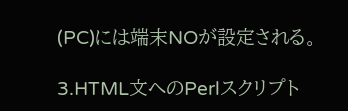(PC)には端末NOが設定される。

3.HTML文へのPerlスクリプト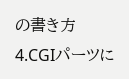の書き方
4.CGIパーツに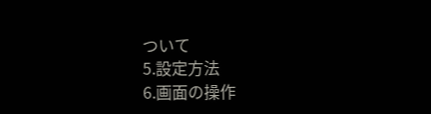ついて
5.設定方法
6.画面の操作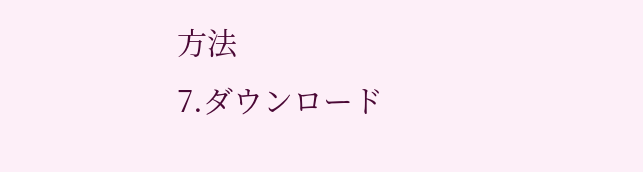方法
7.ダウンロード